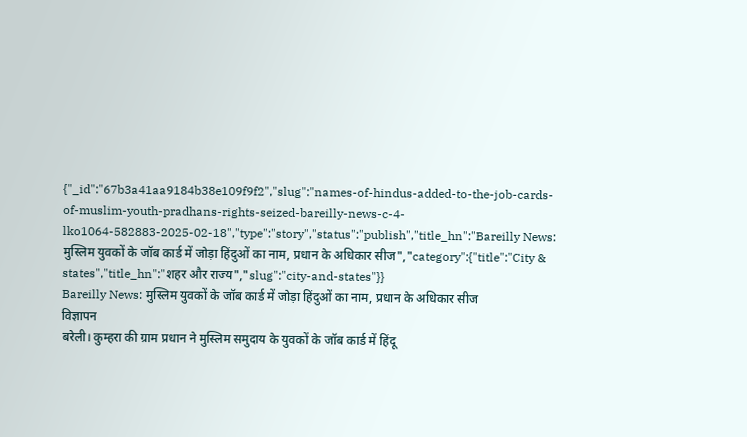{"_id":"67b3a41aa9184b38e109f9f2","slug":"names-of-hindus-added-to-the-job-cards-of-muslim-youth-pradhans-rights-seized-bareilly-news-c-4-lko1064-582883-2025-02-18","type":"story","status":"publish","title_hn":"Bareilly News: मुस्लिम युवकों के जॉब कार्ड में जोड़ा हिंदुओं का नाम, प्रधान के अधिकार सीज","category":{"title":"City & states","title_hn":"शहर और राज्य","slug":"city-and-states"}}
Bareilly News: मुस्लिम युवकों के जॉब कार्ड में जोड़ा हिंदुओं का नाम, प्रधान के अधिकार सीज
विज्ञापन
बरेली। कुम्हरा की ग्राम प्रधान ने मुस्लिम समुदाय के युवकों के जॉब कार्ड में हिंदू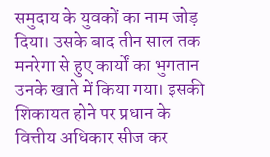समुदाय के युवकों का नाम जोड़ दिया। उसके बाद तीन साल तक मनरेगा से हुए कार्यों का भुगतान उनके खाते में किया गया। इसकी शिकायत होने पर प्रधान के वित्तीय अधिकार सीज कर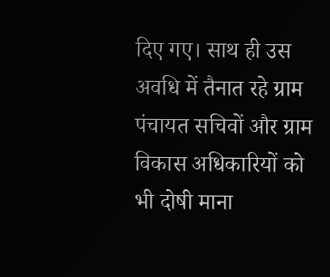दिए गए। साथ ही उस अवधि में तैनात रहे ग्राम पंचायत सचिवों और ग्राम विकास अधिकारियों को भी दोषी माना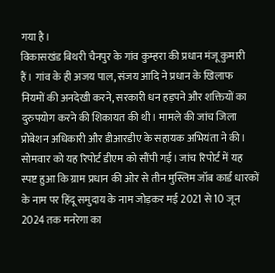गया है।
विकासखंड बिथरी चैनपुर के गांव कुम्हरा की प्रधान मंजू कुमारी हैं। गांव के ही अजय पाल, संजय आदि ने प्रधान के खिलाफ नियमों की अनदेखी करने, सरकारी धन हड़पने और शक्तियों का दुरुपयोग करने की शिकायत की थी। मामले की जांच जिला प्रोबेशन अधिकारी और डीआरडीए के सहायक अभियंता ने की। सोमवार को यह रिपोर्ट डीएम को सौंपी गई। जांच रिपोर्ट में यह स्पष्ट हुआ कि ग्राम प्रधान की ओर से तीन मुस्लिम जॉब कार्ड धारकों के नाम पर हिंदू समुदाय के नाम जोड़कर मई 2021 से 10 जून 2024 तक मनरेगा का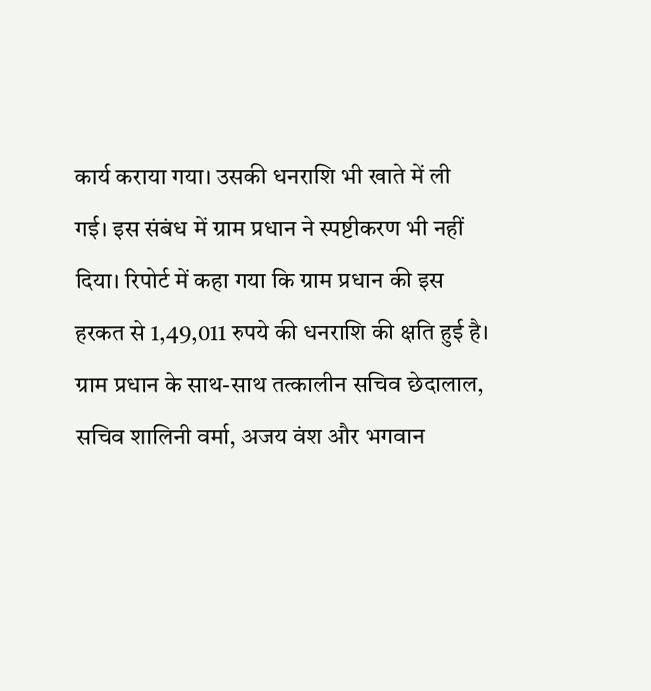कार्य कराया गया। उसकी धनराशि भी खाते में ली गई। इस संबंध में ग्राम प्रधान ने स्पष्टीकरण भी नहीं दिया। रिपोर्ट में कहा गया कि ग्राम प्रधान की इस हरकत से 1,49,011 रुपये की धनराशि की क्षति हुई है। ग्राम प्रधान के साथ-साथ तत्कालीन सचिव छेदालाल, सचिव शालिनी वर्मा, अजय वंश और भगवान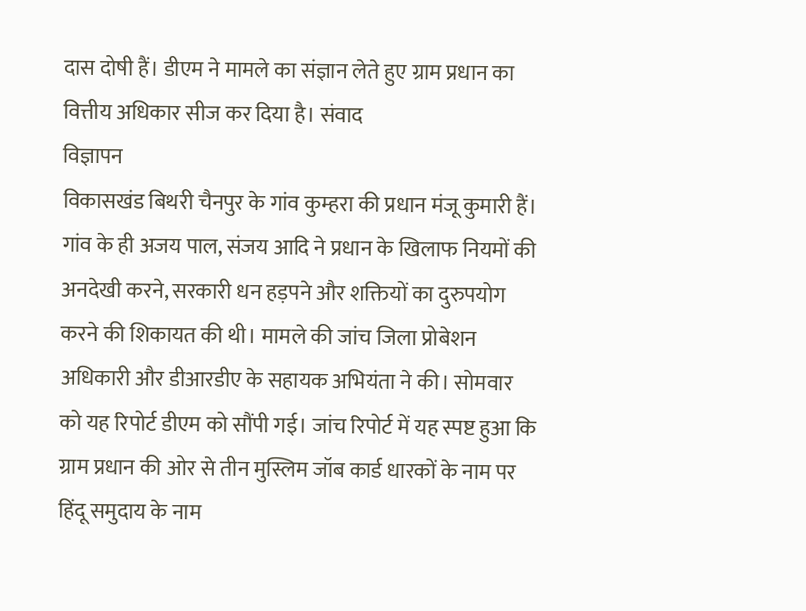दास दोषी हैं। डीएम ने मामले का संज्ञान लेते हुए ग्राम प्रधान का वित्तीय अधिकार सीज कर दिया है। संवाद
विज्ञापन
विकासखंड बिथरी चैनपुर के गांव कुम्हरा की प्रधान मंजू कुमारी हैं। गांव के ही अजय पाल, संजय आदि ने प्रधान के खिलाफ नियमों की अनदेखी करने, सरकारी धन हड़पने और शक्तियों का दुरुपयोग करने की शिकायत की थी। मामले की जांच जिला प्रोबेशन अधिकारी और डीआरडीए के सहायक अभियंता ने की। सोमवार को यह रिपोर्ट डीएम को सौंपी गई। जांच रिपोर्ट में यह स्पष्ट हुआ कि ग्राम प्रधान की ओर से तीन मुस्लिम जॉब कार्ड धारकों के नाम पर हिंदू समुदाय के नाम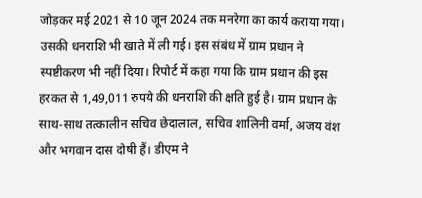जोड़कर मई 2021 से 10 जून 2024 तक मनरेगा का कार्य कराया गया। उसकी धनराशि भी खाते में ली गई। इस संबंध में ग्राम प्रधान ने स्पष्टीकरण भी नहीं दिया। रिपोर्ट में कहा गया कि ग्राम प्रधान की इस हरकत से 1,49,011 रुपये की धनराशि की क्षति हुई है। ग्राम प्रधान के साथ-साथ तत्कालीन सचिव छेदालाल, सचिव शालिनी वर्मा, अजय वंश और भगवान दास दोषी हैं। डीएम ने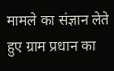मामले का संज्ञान लेते हुए ग्राम प्रधान का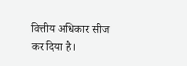वित्तीय अधिकार सीज कर दिया है।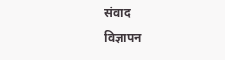संवाद
विज्ञापन